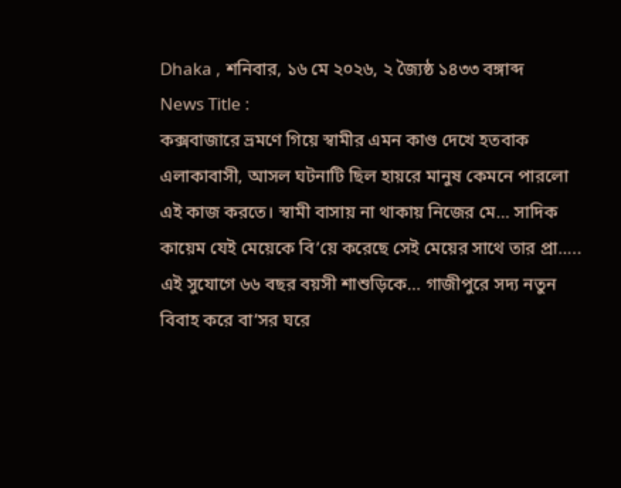Dhaka , শনিবার, ১৬ মে ২০২৬, ২ জ্যৈষ্ঠ ১৪৩৩ বঙ্গাব্দ
News Title :
কক্সবাজারে ভ্রমণে গিয়ে স্বামীর এমন কাণ্ড দেখে হতবাক এলাকাবাসী, আসল ঘটনাটি ছিল হায়রে মানুষ কেমনে পারলো এই কাজ করতে। স্বামী বাসায় না থাকায় নিজের মে… সাদিক কায়েম যেই মেয়েকে বি’য়ে করেছে সেই মেয়ের সাথে তার প্রা….. এই সুযোগে ৬৬ বছর বয়সী শাশুড়িকে… গাজীপুরে সদ্য নতুন বিবাহ করে বা’সর ঘরে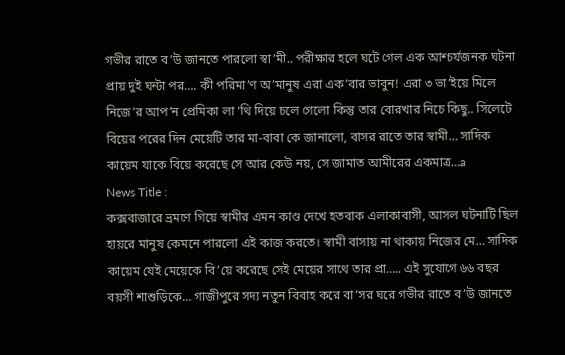গভীর রাতে ব’উ জানতে পারলো স্বা’মী.. পরীক্ষার হলে ঘটে গেল এক আশ্চর্যজনক ঘটনা প্রায় দুই ঘন্টা পর…. কী পরিমা’ণ অ’মানুষ এরা এক’বার ভাবুন! এরা ৩ ভা’ইয়ে মিলে নিজে’র আপ’ন প্রেমিকা লা ‘থি দিয়ে চলে গেলো কিন্তু তার বোরখার নিচে কিছু.. সিলেটে বিয়ের পরের দিন মেয়েটি তার মা-বাবা কে জানালো, বাসর রাতে তার স্বামী… সাদিক কায়েম যাকে বিয়ে করেছে সে আর কেউ নয়, সে জামাত আমীরের একমাত্র…a
News Title :
কক্সবাজারে ভ্রমণে গিয়ে স্বামীর এমন কাণ্ড দেখে হতবাক এলাকাবাসী, আসল ঘটনাটি ছিল হায়রে মানুষ কেমনে পারলো এই কাজ করতে। স্বামী বাসায় না থাকায় নিজের মে… সাদিক কায়েম যেই মেয়েকে বি’য়ে করেছে সেই মেয়ের সাথে তার প্রা….. এই সুযোগে ৬৬ বছর বয়সী শাশুড়িকে… গাজীপুরে সদ্য নতুন বিবাহ করে বা’সর ঘরে গভীর রাতে ব’উ জানতে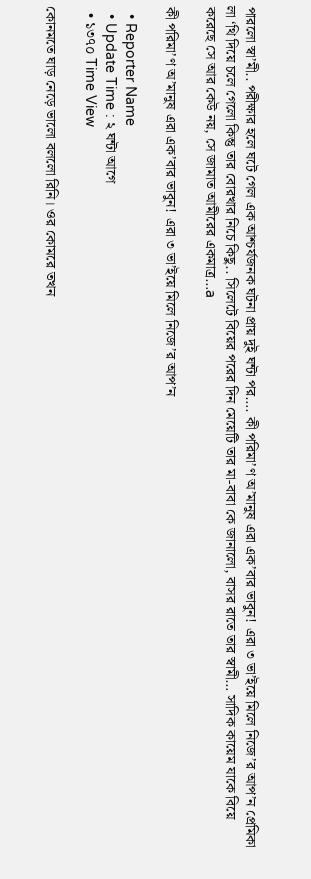পারলো স্বা’মী.. পরীক্ষার হলে ঘটে গেল এক আশ্চর্যজনক ঘটনা প্রায় দুই ঘন্টা পর…. কী পরিমা’ণ অ’মানুষ এরা এক’বার ভাবুন! এরা ৩ ভা’ইয়ে মিলে নিজে’র আপ’ন প্রেমিকা লা ‘থি দিয়ে চলে গেলো কিন্তু তার বোরখার নিচে কিছু.. সিলেটে বিয়ের পরের দিন মেয়েটি তার মা-বাবা কে জানালো, বাসর রাতে তার স্বামী… সাদিক কায়েম যাকে বিয়ে করেছে সে আর কেউ নয়, সে জামাত আমীরের একমাত্র…a

কী পরিমা’ণ অ’মানুষ এরা এক’বার ভাবুন! এরা ৩ ভা’ইয়ে মিলে নিজে’র আপ’ন

  • Reporter Name
  • Update Time : ২ ঘন্টা আগে
  • ১৩৭০ Time View

কোনমতে ঘাড় নেড়ে ভালো বললো রিনি। ওর কোমরে তখন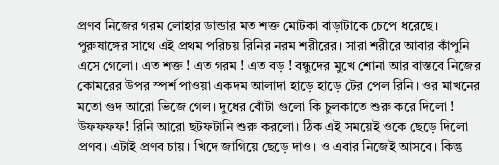প্রণব নিজের গরম লোহার ডান্ডার মত শক্ত মোটকা বাড়াটাকে চেপে ধরেছে। পুরুষাঙ্গের সাথে এই প্রথম পরিচয় রিনির নরম শরীরের। সারা শরীরে আবার কাঁপুনি এসে গেলো। এত শক্ত ! এত গরম ! এত বড় ! বন্ধুদের মুখে শোনা আর বাস্তবে নিজের কোমরের উপর স্পর্শ পাওয়া একদম আলাদা হাড়ে হাড়ে টের পেল রিনি। ওর মাখনের মতো গুদ আরো ভিজে গেল। দুধের বোঁটা গুলো কি চুলকাতে শুরু করে দিলো ! উফফফফ! রিনি আরো ছটফটানি শুরু করলো। ঠিক এই সময়েই ওকে ছেড়ে দিলো প্রণব। এটাই প্রণব চায়। খিদে জাগিয়ে ছেড়ে দাও। ও এবার নিজেই আসবে। কিন্তু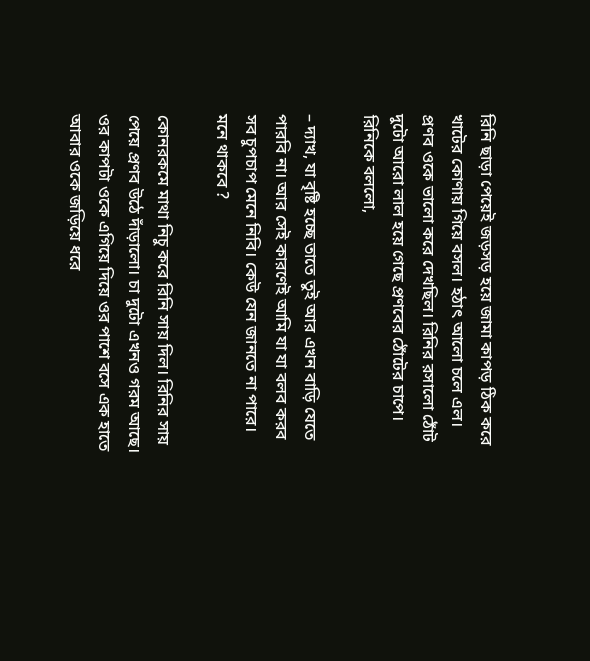রিনি ছাড়া পেয়েই জড়সড় হয়ে জামা কাপড় ঠিক করে খাটের কোণায় গিয়ে বসল। হঠাৎ আলো চলে এল। প্রণব ওকে ভালো করে দেখছিল। রিনির রসালো ঠোঁট দুটো আরো লাল হয়ে গেছে প্রণবের ঠোঁটের চাপে। রিনিকে বললো,

– দ্যাখ, যা বৃষ্টি হচ্ছে তাতে তুই আর এখন বাড়ি যেতে পারবি না। আর সেই কারণেই আমি যা যা বলব করব সব চুপচাপ মেনে নিবি। কেউ যেন জানতে না পারে। মনে থাকবে ?

কোনরকমে মাথা নিচু করে রিনি সায় দিল। রিনির সায় পেয়ে প্রণব উঠে দাঁড়ালো। চা দুটো এখনও গরম আছে। ওর কাপটা ওকে এগিয়ে দিয়ে ওর পাশে বসে এক হাতে আবার ওকে জড়িয়ে ধরে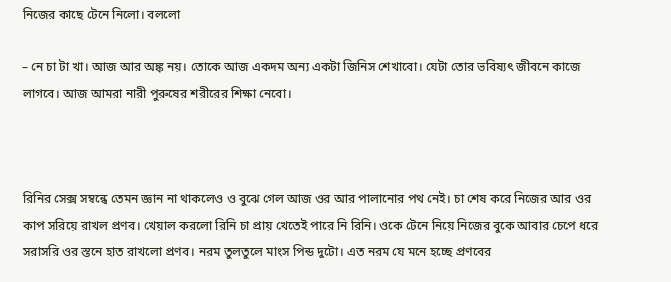নিজের কাছে টেনে নিলো। বললো

– নে চা টা খা। আজ আর অঙ্ক নয়। তোকে আজ একদম অন্য একটা জিনিস শেখাবো। যেটা তোর ভবিষ্যৎ জীবনে কাজে লাগবে। আজ আমরা নারী পুরুষের শরীরের শিক্ষা নেবো।



রিনির সেক্স সম্বন্ধে তেমন জ্ঞান না থাকলেও ও বুঝে গেল আজ ওর আর পালানোর পথ নেই। চা শেষ করে নিজের আর ওর কাপ সরিয়ে রাখল প্রণব। খেয়াল করলো রিনি চা প্রায় খেতেই পারে নি রিনি। ওকে টেনে নিয়ে নিজের বুকে আবার চেপে ধরে সরাসরি ওর স্তনে হাত রাখলো প্রণব। নরম তুলতুলে মাংস পিন্ড দুটো। এত নরম যে মনে হচ্ছে প্রণবের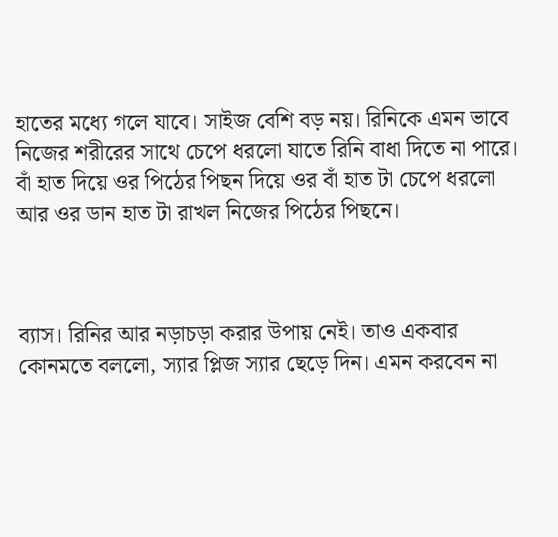হাতের মধ্যে গলে যাবে। সাইজ বেশি বড় নয়। রিনিকে এমন ভাবে নিজের শরীরের সাথে চেপে ধরলো যাতে রিনি বাধা দিতে না পারে। বাঁ হাত দিয়ে ওর পিঠের পিছন দিয়ে ওর বাঁ হাত টা চেপে ধরলো আর ওর ডান হাত টা রাখল নিজের পিঠের পিছনে।



ব্যাস। রিনির আর নড়াচড়া করার উপায় নেই। তাও একবার কোনমতে বললো, স্যার প্লিজ স্যার ছেড়ে দিন। এমন করবেন না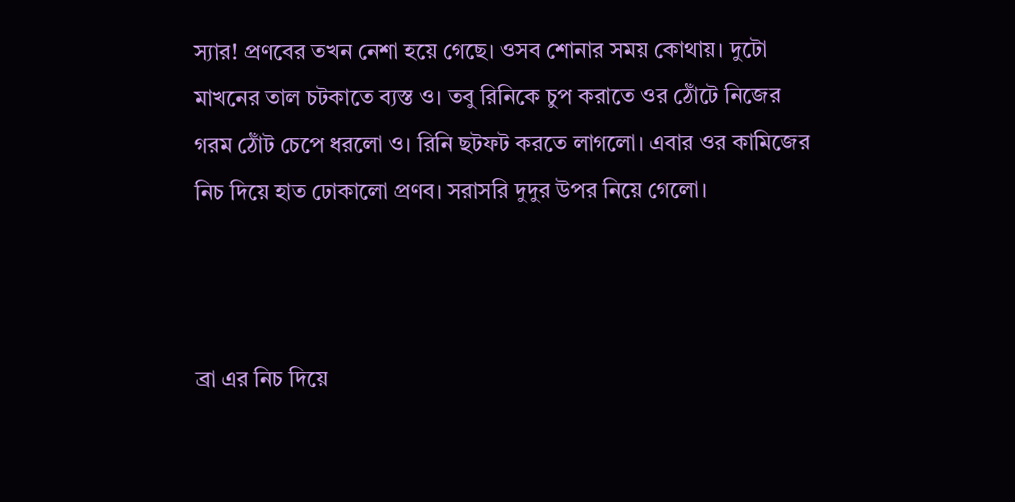স্যার! প্রণবের তখন নেশা হয়ে গেছে। ওসব শোনার সময় কোথায়। দুটো মাখনের তাল চটকাতে ব্যস্ত ও। তবু রিনিকে চুপ করাতে ওর ঠোঁটে নিজের গরম ঠোঁট চেপে ধরলো ও। রিনি ছটফট করতে লাগলো। এবার ওর কামিজের নিচ দিয়ে হাত ঢোকালো প্রণব। সরাসরি দুদুর উপর নিয়ে গেলো।



ব্রা এর নিচ দিয়ে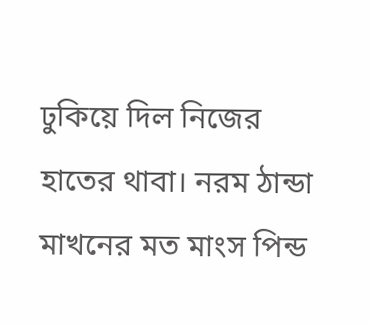ঢুকিয়ে দিল নিজের হাতের থাবা। নরম ঠান্ডা মাখনের মত মাংস পিন্ড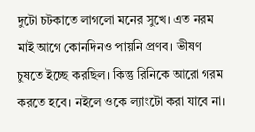দুটো চটকাতে লাগলো মনের সুখে। এত নরম মাই আগে কোনদিনও পায়নি প্রণব। ভীষণ চুষতে ইচ্ছে করছিল। কিন্তু রিনিকে আরো গরম করতে হবে। নইলে ওকে ল্যাংটো করা যাবে না।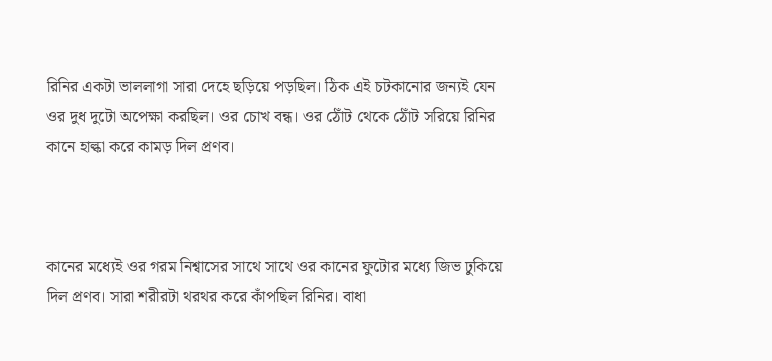রিনির একটা ভাললাগা সারা দেহে ছড়িয়ে পড়ছিল। ঠিক এই চটকানোর জন্যই যেন ওর দুধ দুটো অপেক্ষা করছিল। ওর চোখ বন্ধ। ওর ঠোঁট থেকে ঠোঁট সরিয়ে রিনির কানে হাল্কা করে কামড় দিল প্রণব।



কানের মধ্যেই ওর গরম নিশ্বাসের সাথে সাথে ওর কানের ফুটোর মধ্যে জিভ ঢুকিয়ে দিল প্রণব। সারা শরীরটা থরথর করে কাঁপছিল রিনির। বাধা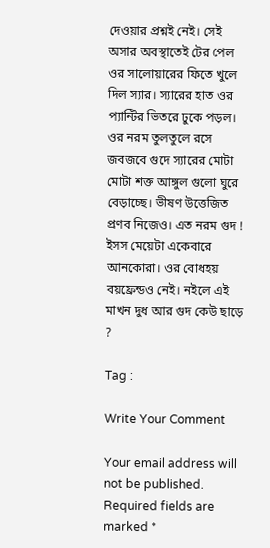দেওয়ার প্রশ্নই নেই। সেই অসার অবস্থাতেই টের পেল ওর সালোয়ারের ফিতে খুলে দিল স্যার। স্যারের হাত ওর প্যান্টির ভিতরে ঢুকে পড়ল। ওর নরম তুলতুলে রসে জবজবে গুদে স্যারের মোটা মোটা শক্ত আঙ্গুল গুলো ঘুরে বেড়াচ্ছে। ভীষণ উত্তেজিত প্রণব নিজেও। এত নরম গুদ ! ইসস মেয়েটা একেবারে আনকোরা। ওর বোধহয় বয়ফ্রেন্ডও নেই। নইলে এই মাখন দুধ আর গুদ কেউ ছাড়ে ?

Tag :

Write Your Comment

Your email address will not be published. Required fields are marked *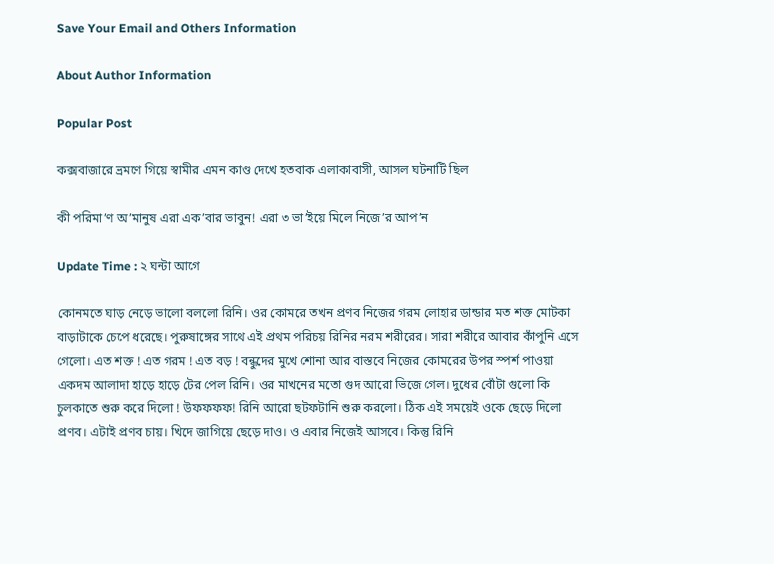Save Your Email and Others Information

About Author Information

Popular Post

কক্সবাজারে ভ্রমণে গিয়ে স্বামীর এমন কাণ্ড দেখে হতবাক এলাকাবাসী, আসল ঘটনাটি ছিল

কী পরিমা’ণ অ’মানুষ এরা এক’বার ভাবুন! এরা ৩ ভা’ইয়ে মিলে নিজে’র আপ’ন

Update Time : ২ ঘন্টা আগে

কোনমতে ঘাড় নেড়ে ভালো বললো রিনি। ওর কোমরে তখন প্রণব নিজের গরম লোহার ডান্ডার মত শক্ত মোটকা বাড়াটাকে চেপে ধরেছে। পুরুষাঙ্গের সাথে এই প্রথম পরিচয় রিনির নরম শরীরের। সারা শরীরে আবার কাঁপুনি এসে গেলো। এত শক্ত ! এত গরম ! এত বড় ! বন্ধুদের মুখে শোনা আর বাস্তবে নিজের কোমরের উপর স্পর্শ পাওয়া একদম আলাদা হাড়ে হাড়ে টের পেল রিনি। ওর মাখনের মতো গুদ আরো ভিজে গেল। দুধের বোঁটা গুলো কি চুলকাতে শুরু করে দিলো ! উফফফফ! রিনি আরো ছটফটানি শুরু করলো। ঠিক এই সময়েই ওকে ছেড়ে দিলো প্রণব। এটাই প্রণব চায়। খিদে জাগিয়ে ছেড়ে দাও। ও এবার নিজেই আসবে। কিন্তু রিনি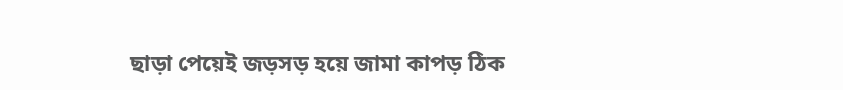ছাড়া পেয়েই জড়সড় হয়ে জামা কাপড় ঠিক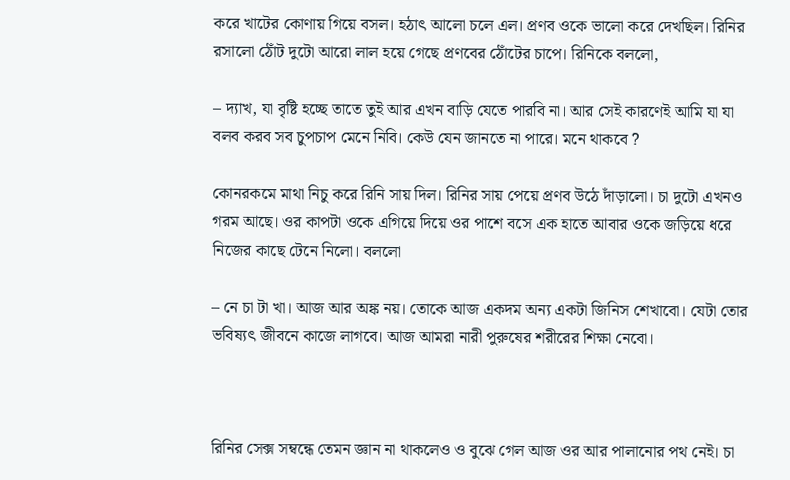করে খাটের কোণায় গিয়ে বসল। হঠাৎ আলো চলে এল। প্রণব ওকে ভালো করে দেখছিল। রিনির রসালো ঠোঁট দুটো আরো লাল হয়ে গেছে প্রণবের ঠোঁটের চাপে। রিনিকে বললো,

– দ্যাখ, যা বৃষ্টি হচ্ছে তাতে তুই আর এখন বাড়ি যেতে পারবি না। আর সেই কারণেই আমি যা যা বলব করব সব চুপচাপ মেনে নিবি। কেউ যেন জানতে না পারে। মনে থাকবে ?

কোনরকমে মাথা নিচু করে রিনি সায় দিল। রিনির সায় পেয়ে প্রণব উঠে দাঁড়ালো। চা দুটো এখনও গরম আছে। ওর কাপটা ওকে এগিয়ে দিয়ে ওর পাশে বসে এক হাতে আবার ওকে জড়িয়ে ধরে নিজের কাছে টেনে নিলো। বললো

– নে চা টা খা। আজ আর অঙ্ক নয়। তোকে আজ একদম অন্য একটা জিনিস শেখাবো। যেটা তোর ভবিষ্যৎ জীবনে কাজে লাগবে। আজ আমরা নারী পুরুষের শরীরের শিক্ষা নেবো।



রিনির সেক্স সম্বন্ধে তেমন জ্ঞান না থাকলেও ও বুঝে গেল আজ ওর আর পালানোর পথ নেই। চা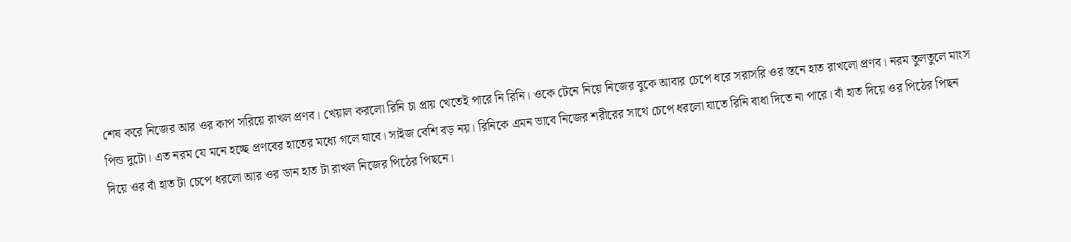শেষ করে নিজের আর ওর কাপ সরিয়ে রাখল প্রণব। খেয়াল করলো রিনি চা প্রায় খেতেই পারে নি রিনি। ওকে টেনে নিয়ে নিজের বুকে আবার চেপে ধরে সরাসরি ওর স্তনে হাত রাখলো প্রণব। নরম তুলতুলে মাংস পিন্ড দুটো। এত নরম যে মনে হচ্ছে প্রণবের হাতের মধ্যে গলে যাবে। সাইজ বেশি বড় নয়। রিনিকে এমন ভাবে নিজের শরীরের সাথে চেপে ধরলো যাতে রিনি বাধা দিতে না পারে। বাঁ হাত দিয়ে ওর পিঠের পিছন দিয়ে ওর বাঁ হাত টা চেপে ধরলো আর ওর ডান হাত টা রাখল নিজের পিঠের পিছনে।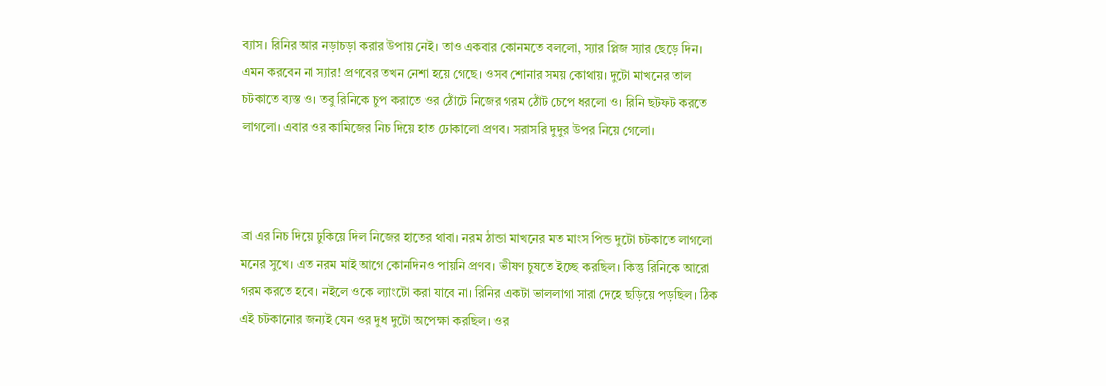ব্যাস। রিনির আর নড়াচড়া করার উপায় নেই। তাও একবার কোনমতে বললো, স্যার প্লিজ স্যার ছেড়ে দিন। এমন করবেন না স্যার! প্রণবের তখন নেশা হয়ে গেছে। ওসব শোনার সময় কোথায়। দুটো মাখনের তাল চটকাতে ব্যস্ত ও। তবু রিনিকে চুপ করাতে ওর ঠোঁটে নিজের গরম ঠোঁট চেপে ধরলো ও। রিনি ছটফট করতে লাগলো। এবার ওর কামিজের নিচ দিয়ে হাত ঢোকালো প্রণব। সরাসরি দুদুর উপর নিয়ে গেলো।



ব্রা এর নিচ দিয়ে ঢুকিয়ে দিল নিজের হাতের থাবা। নরম ঠান্ডা মাখনের মত মাংস পিন্ড দুটো চটকাতে লাগলো মনের সুখে। এত নরম মাই আগে কোনদিনও পায়নি প্রণব। ভীষণ চুষতে ইচ্ছে করছিল। কিন্তু রিনিকে আরো গরম করতে হবে। নইলে ওকে ল্যাংটো করা যাবে না। রিনির একটা ভাললাগা সারা দেহে ছড়িয়ে পড়ছিল। ঠিক এই চটকানোর জন্যই যেন ওর দুধ দুটো অপেক্ষা করছিল। ওর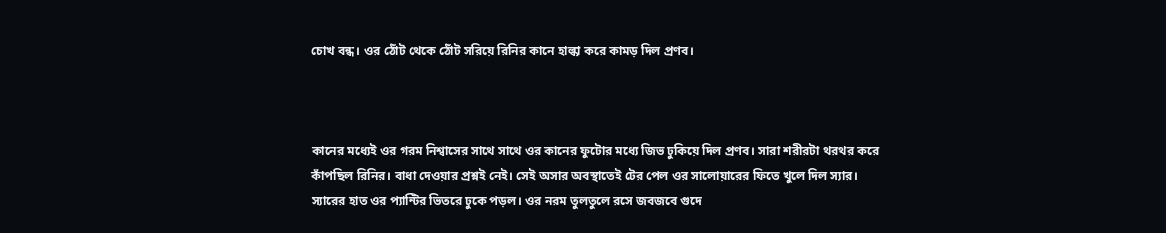চোখ বন্ধ। ওর ঠোঁট থেকে ঠোঁট সরিয়ে রিনির কানে হাল্কা করে কামড় দিল প্রণব।



কানের মধ্যেই ওর গরম নিশ্বাসের সাথে সাথে ওর কানের ফুটোর মধ্যে জিভ ঢুকিয়ে দিল প্রণব। সারা শরীরটা থরথর করে কাঁপছিল রিনির। বাধা দেওয়ার প্রশ্নই নেই। সেই অসার অবস্থাতেই টের পেল ওর সালোয়ারের ফিতে খুলে দিল স্যার। স্যারের হাত ওর প্যান্টির ভিতরে ঢুকে পড়ল। ওর নরম তুলতুলে রসে জবজবে গুদে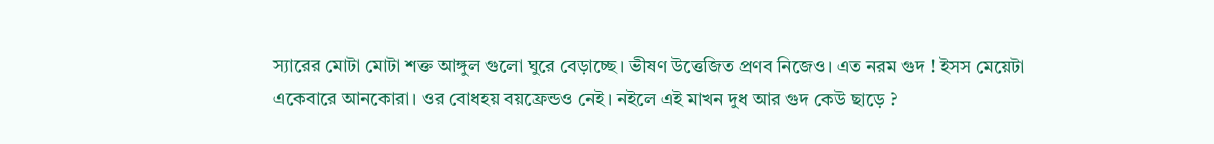স্যারের মোটা মোটা শক্ত আঙ্গুল গুলো ঘুরে বেড়াচ্ছে। ভীষণ উত্তেজিত প্রণব নিজেও। এত নরম গুদ ! ইসস মেয়েটা একেবারে আনকোরা। ওর বোধহয় বয়ফ্রেন্ডও নেই। নইলে এই মাখন দুধ আর গুদ কেউ ছাড়ে ?